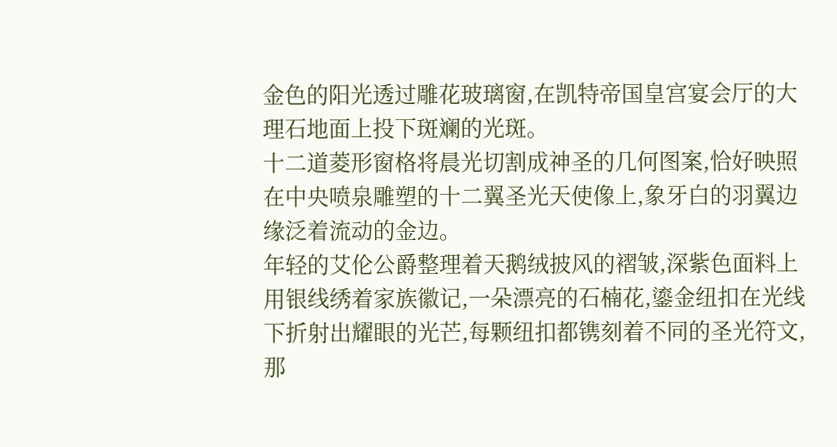金色的阳光透过雕花玻璃窗,在凯特帝国皇宫宴会厅的大理石地面上投下斑斓的光斑。
十二道菱形窗格将晨光切割成神圣的几何图案,恰好映照在中央喷泉雕塑的十二翼圣光天使像上,象牙白的羽翼边缘泛着流动的金边。
年轻的艾伦公爵整理着天鹅绒披风的褶皱,深紫色面料上用银线绣着家族徽记,一朵漂亮的石楠花,鎏金纽扣在光线下折射出耀眼的光芒,每颗纽扣都镌刻着不同的圣光符文,那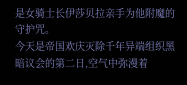是女骑士长伊莎贝拉亲手为他附魔的守护咒。
今天是帝国欢庆灭除千年异端组织黑暗议会的第二日,空气中弥漫着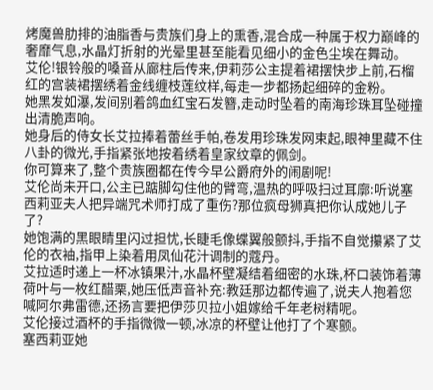烤魔兽肋排的油脂香与贵族们身上的熏香,混合成一种属于权力巅峰的奢靡气息,水晶灯折射的光晕里甚至能看见细小的金色尘埃在舞动。
艾伦!银铃般的嗓音从廊柱后传来,伊莉莎公主提着裙摆快步上前,石榴红的宫装裙摆绣着金线缠枝莲纹样,每走一步都扬起细碎的金粉。
她黑发如瀑,发间别着鸽血红宝石发簪,走动时坠着的南海珍珠耳坠碰撞出清脆声响。
她身后的侍女长艾拉捧着蕾丝手帕,卷发用珍珠发网束起,眼神里藏不住八卦的微光,手指紧张地按着绣着皇家纹章的佩剑。
你可算来了,整个贵族圈都在传今早公爵府外的闹剧呢!
艾伦尚未开口,公主已踮脚勾住他的臂弯,温热的呼吸扫过耳廓:听说塞西莉亚夫人把异端咒术师打成了重伤?那位疯母狮真把你认成她儿子了?
她饱满的黑眼睛里闪过担忧,长睫毛像蝶翼般颤抖,手指不自觉攥紧了艾伦的衣袖,指甲上染着用凤仙花汁调制的蔻丹。
艾拉适时递上一杯冰镇果汁,水晶杯壁凝结着细密的水珠,杯口装饰着薄荷叶与一枚红醋栗,她压低声音补充:教廷那边都传遍了,说夫人抱着您喊阿尔弗雷德,还扬言要把伊莎贝拉小姐嫁给千年老树精呢。
艾伦接过酒杯的手指微微一顿,冰凉的杯壁让他打了个寒颤。
塞西莉亚她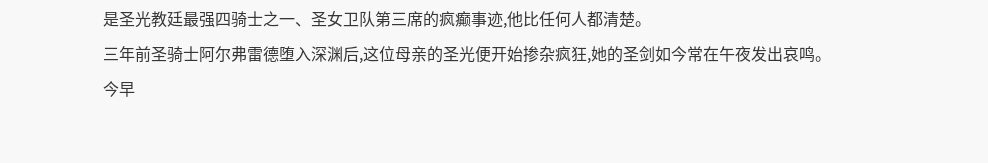是圣光教廷最强四骑士之一、圣女卫队第三席的疯癫事迹,他比任何人都清楚。
三年前圣骑士阿尔弗雷德堕入深渊后,这位母亲的圣光便开始掺杂疯狂,她的圣剑如今常在午夜发出哀鸣。
今早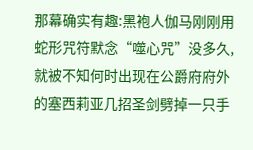那幕确实有趣:黑袍人伽马刚刚用蛇形咒符默念“噬心咒”没多久,就被不知何时出现在公爵府府外的塞西莉亚几招圣剑劈掉一只手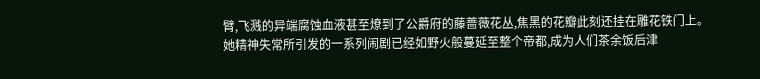臂,飞溅的异端腐蚀血液甚至燎到了公爵府的藤蔷薇花丛,焦黑的花瓣此刻还挂在雕花铁门上。
她精神失常所引发的一系列闹剧已经如野火般蔓延至整个帝都,成为人们茶余饭后津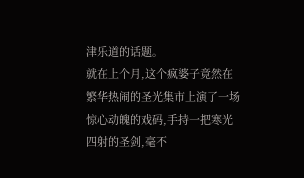津乐道的话题。
就在上个月,这个疯婆子竟然在繁华热闹的圣光集市上演了一场惊心动魄的戏码,手持一把寒光四射的圣剑,毫不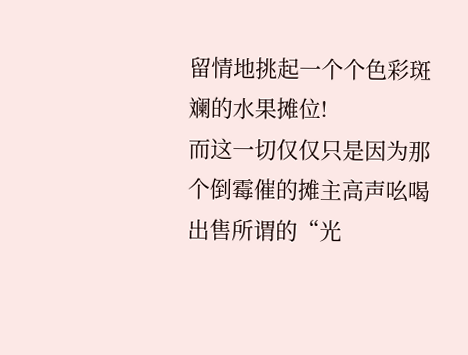留情地挑起一个个色彩斑斓的水果摊位!
而这一切仅仅只是因为那个倒霉催的摊主高声吆喝出售所谓的“光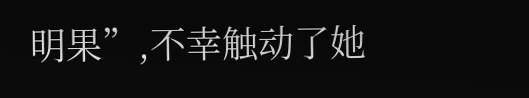明果”,不幸触动了她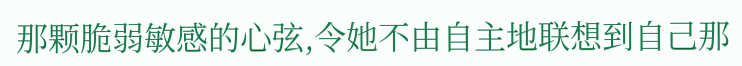那颗脆弱敏感的心弦,令她不由自主地联想到自己那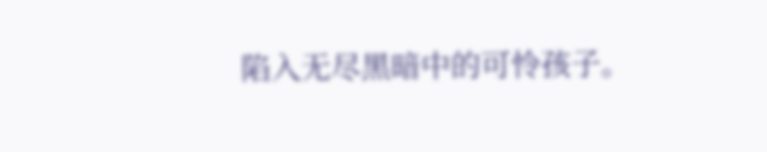陷入无尽黑暗中的可怜孩子。